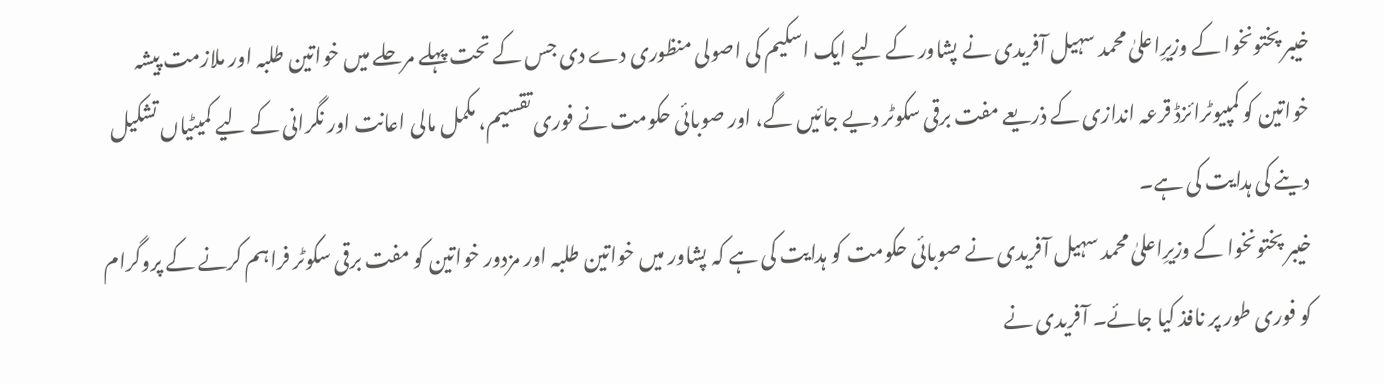خیبر پختونخوا کے وزیرِاعلیٰ محمد سہیل آفریدی نے پشاور کے لیے ایک اسکیم کی اصولی منظوری دے دی جس کے تحت پہلے مرحلے میں خواتین طلبہ اور ملازمت پیشہ خواتین کو کمپیوٹرائزڈ قرعہ اندازی کے ذریعے مفت برقی سکوٹر دیے جائیں گے، اور صوبائی حکومت نے فوری تقسیم، مکمل مالی اعانت اور نگرانی کے لیے کمیٹیاں تشکیل دینے کی ہدایت کی ہے۔
خیبر پختونخوا کے وزیرِاعلیٰ محمد سہیل آفریدی نے صوبائی حکومت کو ہدایت کی ہے کہ پشاور میں خواتین طلبہ اور مزدور خواتین کو مفت برقی سکوٹر فراہم کرنے کے پروگرام کو فوری طور پر نافذ کیا جائے۔ آفریدی نے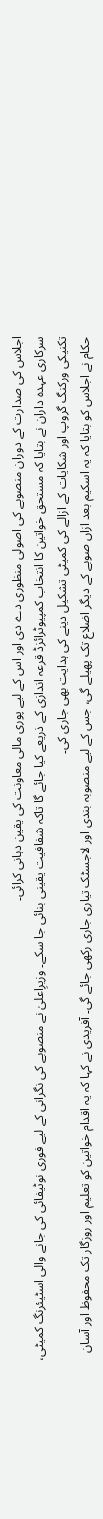اجلاس کی صدارت کے دوران منصوبے کی اصولی منظوری دے دی اور اس کے لیے پوری مالی معاونت کی یقین دہانی کرائی۔
سرکاری عہدہ داران نے بتایا کہ مستحق خواتین کا انتخاب کمپیوٹرائزڈ قرعہ اندازی کے ذریعے کیا جائے گا تاکہ شفافیت یقینی بنائی جا سکے۔ وزیرِاعلیٰ نے منصوبے کی نگرانی کے لیے فوری نوٹیفائی کی جانے والی اسٹیئرنگ کمیٹی، تکنیکی ورکنگ گروپ اور شکایات کے ازالے کی کمیٹی تشکیل دینے کی ہدایت بھی جاری کی۔
حکام نے اجلاس کو بتایا کہ یہ اسکیم بعد ازاں صوبے کے دیگر اضلاع تک پھیلے گی، جس کے لیے منصوبہ بندی اور لاجسٹک تیاری جاری رکھی جائے گی۔ آفریدی نے کہا کہ یہ اقدام خواتین کو تعلیم اور روزگار تک محفوظ اور آسان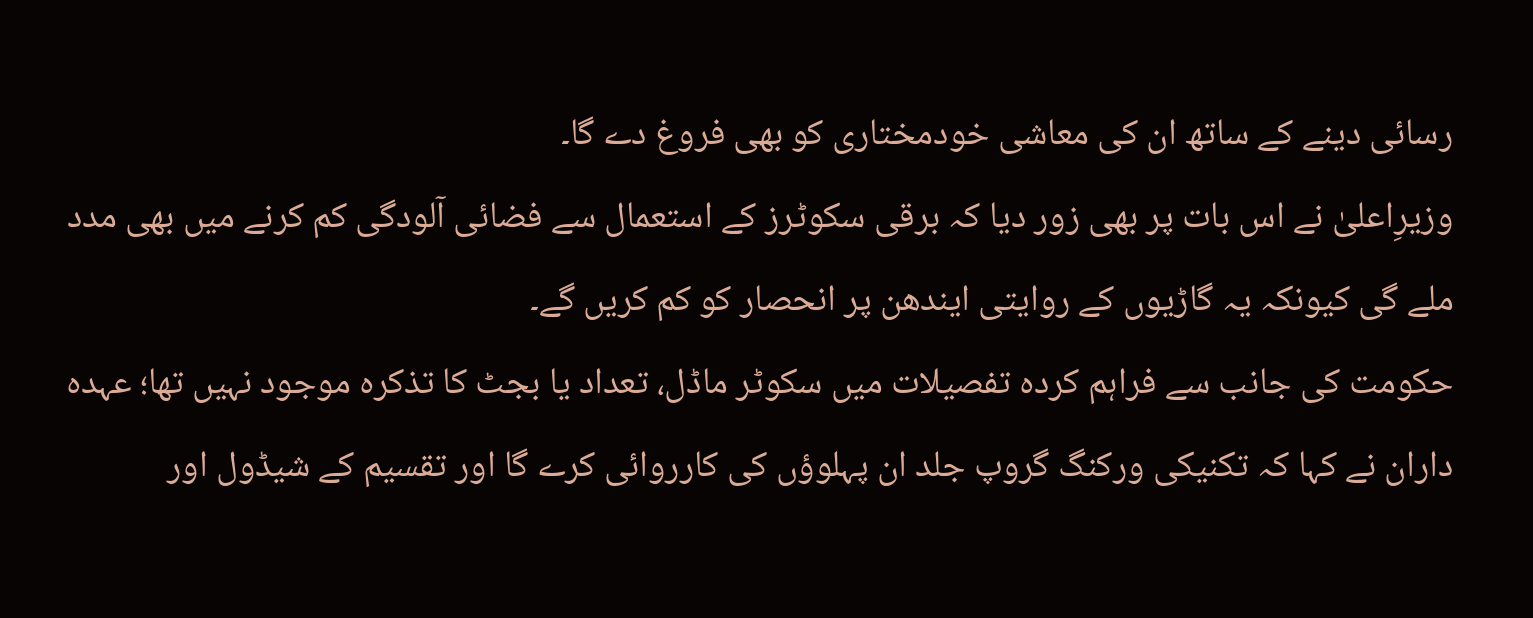رسائی دینے کے ساتھ ان کی معاشی خودمختاری کو بھی فروغ دے گا۔
وزیرِاعلیٰ نے اس بات پر بھی زور دیا کہ برقی سکوٹرز کے استعمال سے فضائی آلودگی کم کرنے میں بھی مدد ملے گی کیونکہ یہ گاڑیوں کے روایتی ایندھن پر انحصار کو کم کریں گے۔
حکومت کی جانب سے فراہم کردہ تفصیلات میں سکوٹر ماڈل، تعداد یا بجٹ کا تذکرہ موجود نہیں تھا؛ عہدہ داران نے کہا کہ تکنیکی ورکنگ گروپ جلد ان پہلوؤں کی کارروائی کرے گا اور تقسیم کے شیڈول اور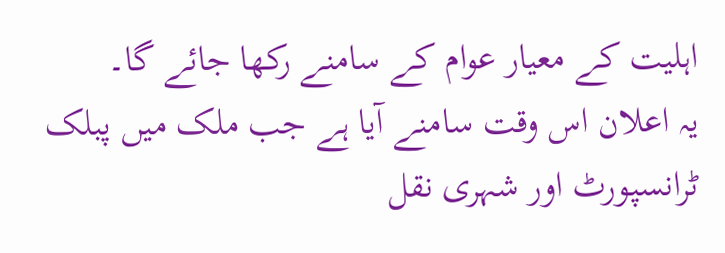اہلیت کے معیار عوام کے سامنے رکھا جائے گا۔
یہ اعلان اس وقت سامنے آیا ہے جب ملک میں پبلک ٹرانسپورٹ اور شہری نقل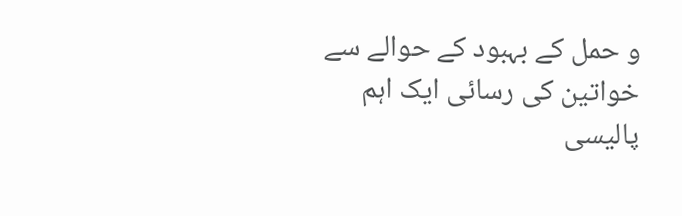و حمل کے بہبود کے حوالے سے خواتین کی رسائی ایک اہم پالیسی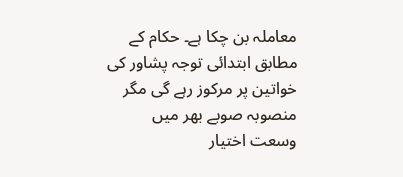معاملہ بن چکا ہے۔ حکام کے مطابق ابتدائی توجہ پشاور کی خواتین پر مرکوز رہے گی مگر منصوبہ صوبے بھر میں وسعت اختیار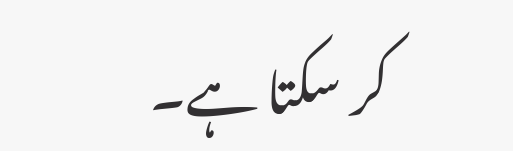کر سکتا ہے۔